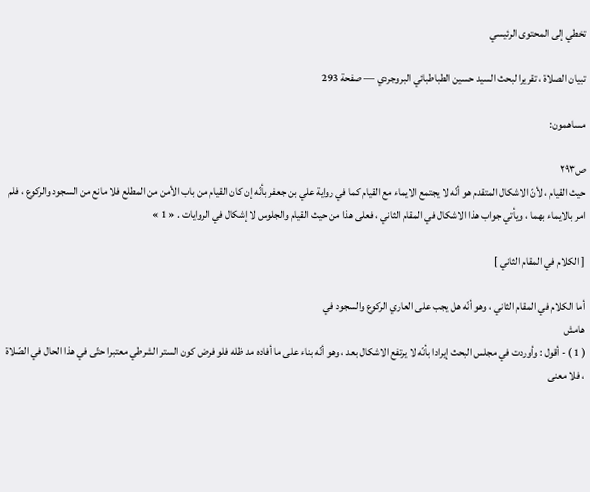تخطي إلى المحتوى الرئيسي

تبيان الصلاة ، تقريرا لبحث السيد حسين الطباطبائي البروجردي — صفحة 293

مساهمون:

ص٢٩٣
حيث القيام ، لأنّ الاشكال المتقدم هو أنّه لا يجتمع الايماء مع القيام كما في رواية علي بن جعفر بأنّه إن كان القيام من باب الأمن من المطلع فلا مانع من السجود والركوع ، فلم امر بالايماء بهما ، ويأتي جواب هذا الاشكال في المقام الثاني ، فعلى هذا من حيث القيام والجلوس لا إشكال في الروايات . « 1 »

[ الكلام في المقام الثاني ]

أما الكلام في المقام الثاني ، وهو أنّه هل يجب على العاري الركوع والسجود في
هامش
( 1 ) - أقول : وأوردت في مجلس البحث إيرادا بأنّه لا يرتفع الاشكال بعد ، وهو أنّه بناء على ما أفاده مد ظله فلو فرض كون الستر الشرطي معتبرا حتّى في هذا الحال في الصّلاة ، فلا معنى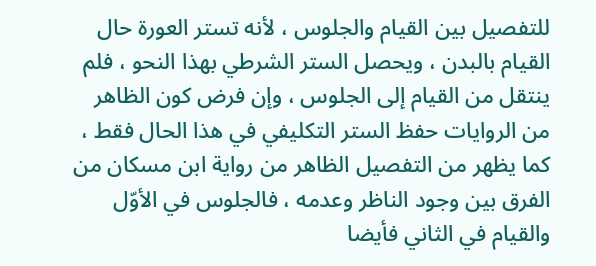للتفصيل بين القيام والجلوس ، لأنه تستر العورة حال القيام بالبدن ، ويحصل الستر الشرطي بهذا النحو ، فلم ينتقل من القيام إلى الجلوس ، وإن فرض كون الظاهر من الروايات حفظ الستر التكليفي في هذا الحال فقط ، كما يظهر من التفصيل الظاهر من رواية ابن مسكان من الفرق بين وجود الناظر وعدمه ، فالجلوس في الأوّل والقيام في الثاني فأيضا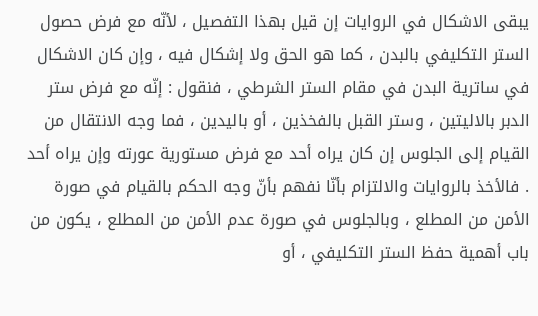يبقى الاشكال في الروايات إن قيل بهذا التفصيل ، لأنّه مع فرض حصول الستر التكليفي بالبدن ، كما هو الحق ولا إشكال فيه ، وإن كان الاشكال في ساترية البدن في مقام الستر الشرطي ، فنقول : إنّه مع فرض ستر الدبر بالاليتين ، وستر القبل بالفخذين ، أو باليدين ، فما وجه الانتقال من القيام إلى الجلوس إن كان يراه أحد مع فرض مستورية عورته وإن يراه أحد . فالأخذ بالروايات والالتزام بأنّا نفهم بأنّ وجه الحكم بالقيام في صورة الأمن من المطلع ، وبالجلوس في صورة عدم الأمن من المطلع ، يكون من باب أهمية حفظ الستر التكليفي ، أو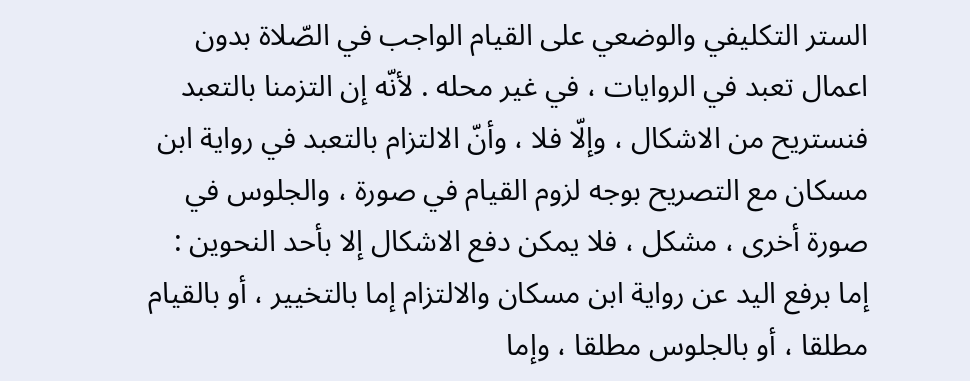الستر التكليفي والوضعي على القيام الواجب في الصّلاة بدون اعمال تعبد في الروايات ، في غير محله . لأنّه إن التزمنا بالتعبد فنستريح من الاشكال ، وإلّا فلا ، وأنّ الالتزام بالتعبد في رواية ابن مسكان مع التصريح بوجه لزوم القيام في صورة ، والجلوس في صورة أخرى ، مشكل ، فلا يمكن دفع الاشكال إلا بأحد النحوين : إما برفع اليد عن رواية ابن مسكان والالتزام إما بالتخيير ، أو بالقيام مطلقا ، أو بالجلوس مطلقا ، وإما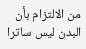من الالتزام بأن البدن ليس ساترا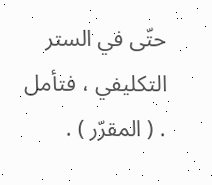حتّى في الستر التكليفي ، فتأمل . ( المقرّر ) .